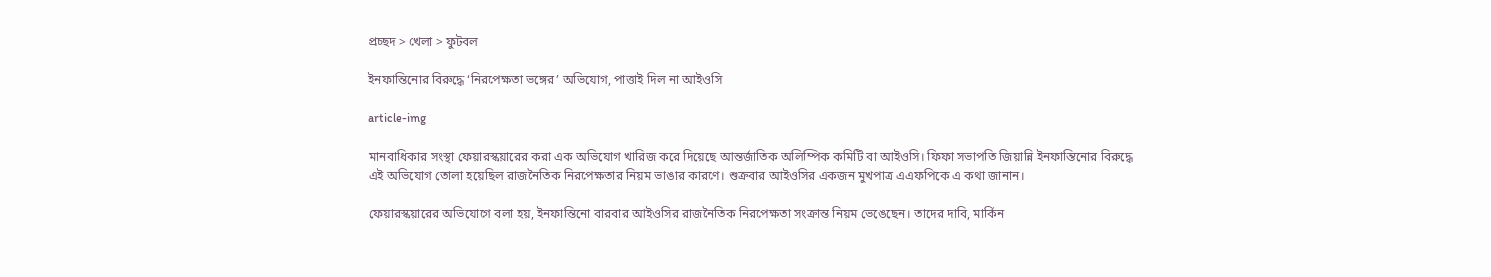প্রচ্ছদ > খেলা > ফুটবল

ইনফান্তিনোর বিরুদ্ধে ‘নিরপেক্ষতা ভঙ্গের’ অভিযোগ, পাত্তাই দিল না আইওসি

article-img

মানবাধিকার সংস্থা ফেয়ারস্কয়ারের করা এক অভিযোগ খারিজ করে দিয়েছে আন্তর্জাতিক অলিম্পিক কমিটি বা আইওসি। ফিফা সভাপতি জিয়ান্নি ইনফান্তিনোর বিরুদ্ধে এই অভিযোগ তোলা হয়েছিল রাজনৈতিক নিরপেক্ষতার নিয়ম ভাঙার কারণে। শুক্রবার আইওসির একজন মুখপাত্র এএফপিকে এ কথা জানান।

ফেয়ারস্কয়ারের অভিযোগে বলা হয়, ইনফান্তিনো বারবার আইওসির রাজনৈতিক নিরপেক্ষতা সংক্রান্ত নিয়ম ভেঙেছেন। তাদের দাবি, মার্কিন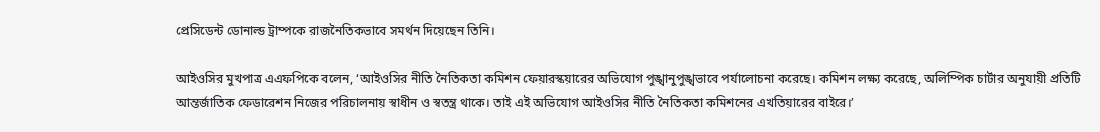প্রেসিডেন্ট ডোনাল্ড ট্রাম্পকে রাজনৈতিকভাবে সমর্থন দিয়েছেন তিনি।

আইওসির মুখপাত্র এএফপিকে বলেন, ‘আইওসির নীতি নৈতিকতা কমিশন ফেয়ারস্কয়ারের অভিযোগ পুঙ্খানুপুঙ্খভাবে পর্যালোচনা করেছে। কমিশন লক্ষ্য করেছে, অলিম্পিক চার্টার অনুযায়ী প্রতিটি আন্তর্জাতিক ফেডারেশন নিজের পরিচালনায় স্বাধীন ও স্বতন্ত্র থাকে। তাই এই অভিযোগ আইওসির নীতি নৈতিকতা কমিশনের এখতিয়ারের বাইরে।’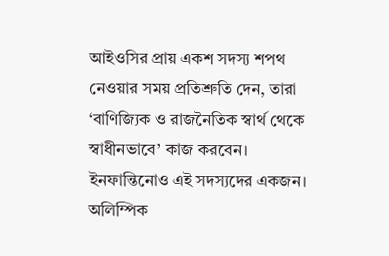আইওসির প্রায় একশ সদস্য শপথ নেওয়ার সময় প্রতিশ্রুতি দেন, তারা ‘বাণিজ্যিক ও রাজনৈতিক স্বার্থ থেকে স্বাধীনভাবে’ কাজ করবেন। ইনফান্তিনোও এই সদস্যদের একজন। অলিম্পিক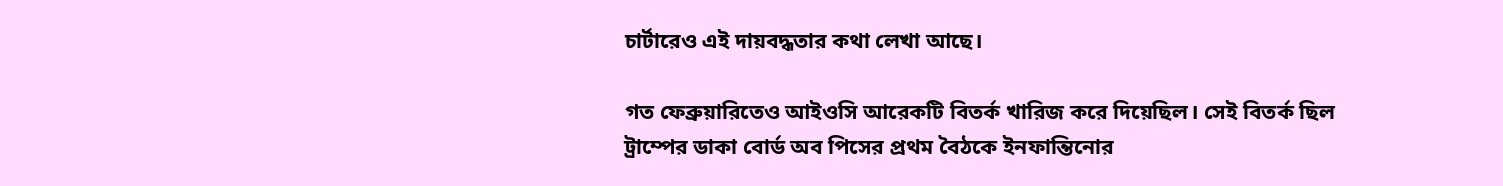চার্টারেও এই দায়বদ্ধতার কথা লেখা আছে।

গত ফেব্রুয়ারিতেও আইওসি আরেকটি বিতর্ক খারিজ করে দিয়েছিল। সেই বিতর্ক ছিল ট্রাম্পের ডাকা বোর্ড অব পিসের প্রথম বৈঠকে ইনফান্তিনোর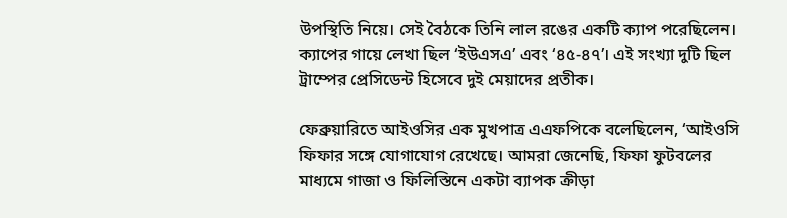উপস্থিতি নিয়ে। সেই বৈঠকে তিনি লাল রঙের একটি ক্যাপ পরেছিলেন। ক্যাপের গায়ে লেখা ছিল ‘ইউএসএ’ এবং ‘৪৫-৪৭’। এই সংখ্যা দুটি ছিল ট্রাম্পের প্রেসিডেন্ট হিসেবে দুই মেয়াদের প্রতীক।

ফেব্রুয়ারিতে আইওসির এক মুখপাত্র এএফপিকে বলেছিলেন, ‘আইওসি ফিফার সঙ্গে যোগাযোগ রেখেছে। আমরা জেনেছি, ফিফা ফুটবলের মাধ্যমে গাজা ও ফিলিস্তিনে একটা ব্যাপক ক্রীড়া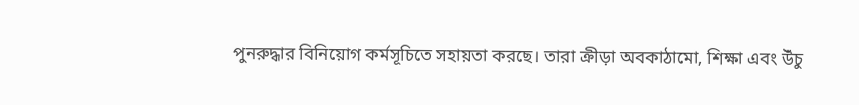পুনরুদ্ধার বিনিয়োগ কর্মসূচিতে সহায়তা করছে। তারা ক্রীড়া অবকাঠামো, শিক্ষা এবং উঁচু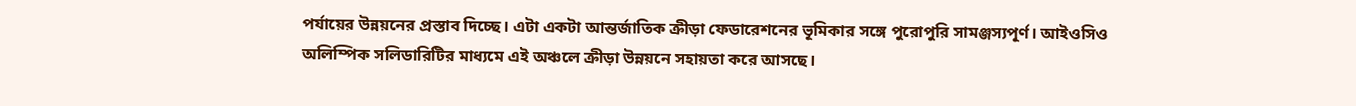পর্যায়ের উন্নয়নের প্রস্তাব দিচ্ছে। এটা একটা আন্তর্জাতিক ক্রীড়া ফেডারেশনের ভূমিকার সঙ্গে পুরোপুরি সামঞ্জস্যপূর্ণ। আইওসিও অলিম্পিক সলিডারিটির মাধ্যমে এই অঞ্চলে ক্রীড়া উন্নয়নে সহায়তা করে আসছে।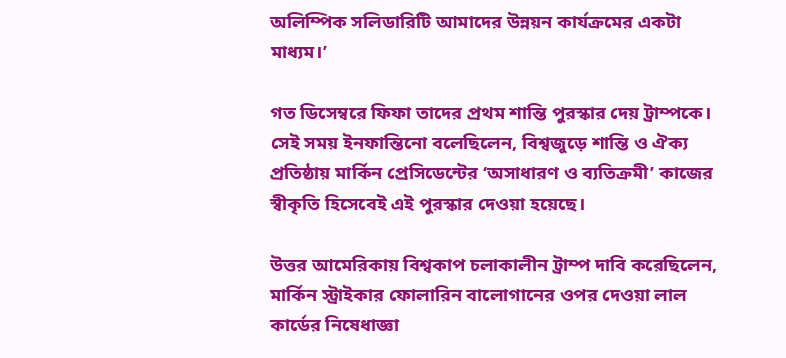অলিম্পিক সলিডারিটি আমাদের উন্নয়ন কার্যক্রমের একটা মাধ্যম।’

গত ডিসেম্বরে ফিফা তাদের প্রথম শান্তি পুরস্কার দেয় ট্রাম্পকে। সেই সময় ইনফান্তিনো বলেছিলেন, বিশ্বজুড়ে শান্তি ও ঐক্য প্রতিষ্ঠায় মার্কিন প্রেসিডেন্টের ‘অসাধারণ ও ব্যতিক্রমী’ কাজের স্বীকৃতি হিসেবেই এই পুরস্কার দেওয়া হয়েছে।

উত্তর আমেরিকায় বিশ্বকাপ চলাকালীন ট্রাম্প দাবি করেছিলেন, মার্কিন স্ট্রাইকার ফোলারিন বালোগানের ওপর দেওয়া লাল কার্ডের নিষেধাজ্ঞা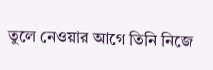তুলে নেওয়ার আগে তিনি নিজে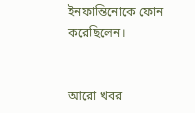ইনফান্তিনোকে ফোন করেছিলেন।


আরো খবর